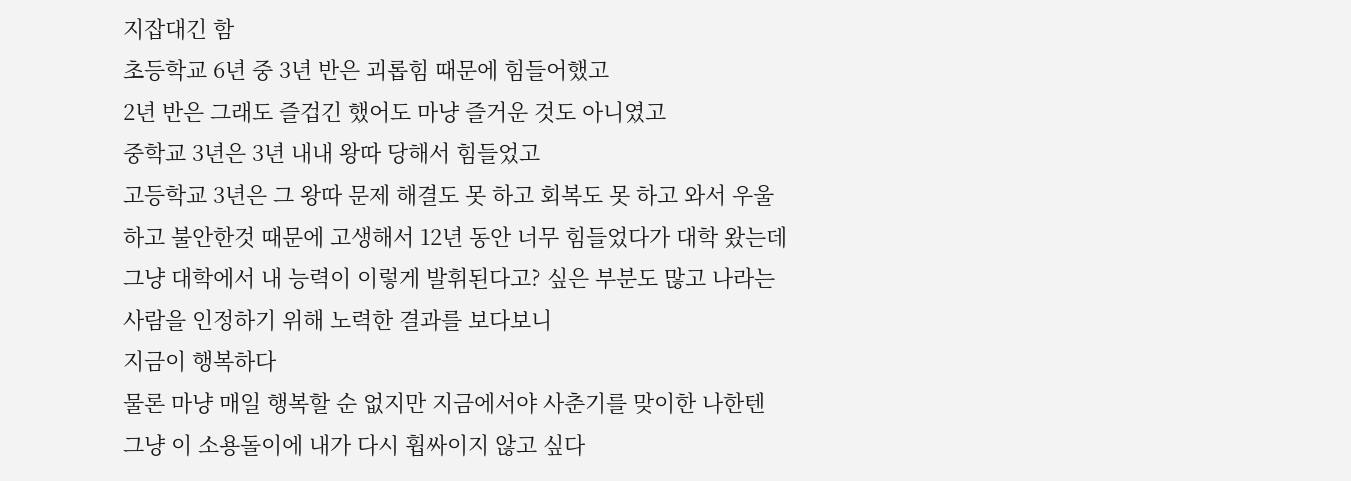지잡대긴 함
초등학교 6년 중 3년 반은 괴롭힘 때문에 힘들어했고
2년 반은 그래도 즐겁긴 했어도 마냥 즐거운 것도 아니였고
중학교 3년은 3년 내내 왕따 당해서 힘들었고
고등학교 3년은 그 왕따 문제 해결도 못 하고 회복도 못 하고 와서 우울하고 불안한것 때문에 고생해서 12년 동안 너무 힘들었다가 대학 왔는데
그냥 대학에서 내 능력이 이렇게 발휘된다고? 싶은 부분도 많고 나라는 사람을 인정하기 위해 노력한 결과를 보다보니
지금이 행복하다
물론 마냥 매일 행복할 순 없지만 지금에서야 사춘기를 맞이한 나한텐 그냥 이 소용돌이에 내가 다시 휩싸이지 않고 싶다